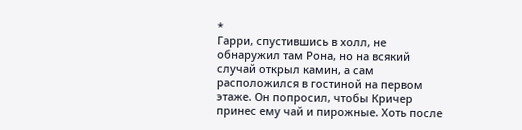*
Гарри, спустившись в холл, не обнаружил там Рона, но на всякий случай открыл камин, а сам расположился в гостиной на первом этаже. Он попросил, чтобы Кричер принес ему чай и пирожные. Хоть после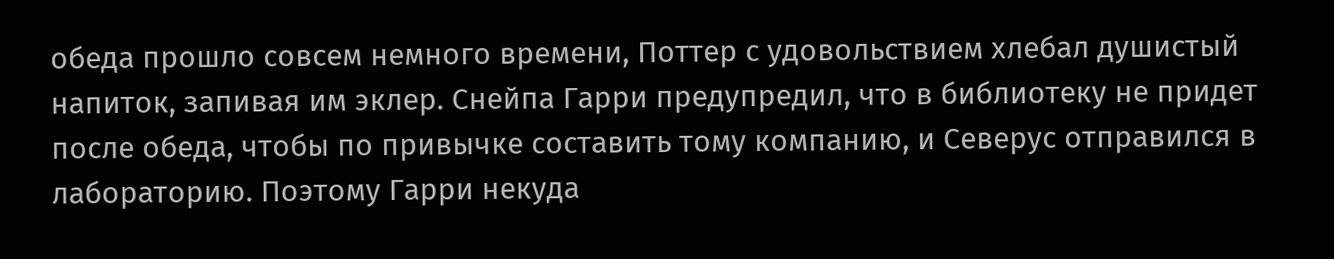обеда прошло совсем немного времени, Поттер с удовольствием хлебал душистый напиток, запивая им эклер. Снейпа Гарри предупредил, что в библиотеку не придет после обеда, чтобы по привычке составить тому компанию, и Северус отправился в лабораторию. Поэтому Гарри некуда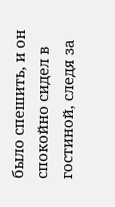было спешить, и он спокойно сидел в гостиной, следя за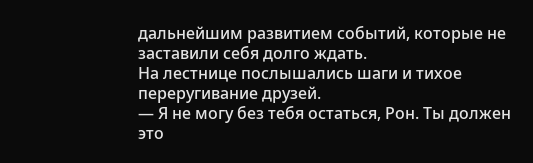дальнейшим развитием событий, которые не заставили себя долго ждать.
На лестнице послышались шаги и тихое переругивание друзей.
— Я не могу без тебя остаться, Рон. Ты должен это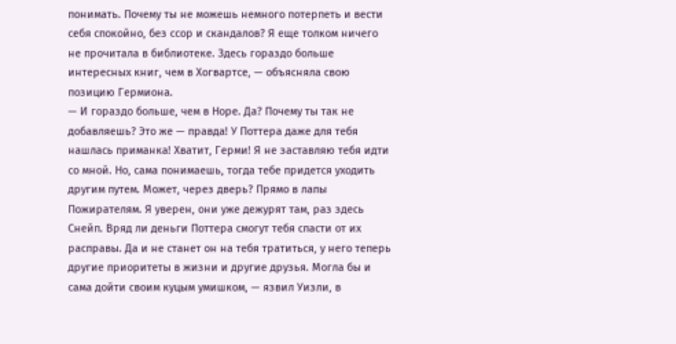понимать. Почему ты не можешь немного потерпеть и вести себя спокойно, без ссор и скандалов? Я еще толком ничего не прочитала в библиотеке. Здесь гораздо больше интересных книг, чем в Хогвартсе, — объясняла свою позицию Гермиона.
— И гораздо больше, чем в Норе. Да? Почему ты так не добавляешь? Это же — правда! У Поттера даже для тебя нашлась приманка! Хватит, Герми! Я не заставляю тебя идти со мной. Но, сама понимаешь, тогда тебе придется уходить другим путем. Может, через дверь? Прямо в лапы Пожирателям. Я уверен, они уже дежурят там, раз здесь Снейп. Вряд ли деньги Поттера смогут тебя спасти от их расправы. Да и не станет он на тебя тратиться, у него теперь другие приоритеты в жизни и другие друзья. Могла бы и сама дойти своим куцым умишком, — язвил Уизли, в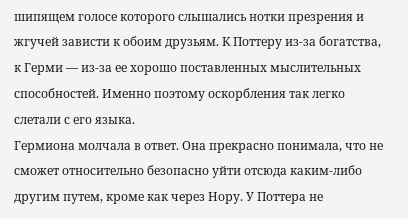шипящем голосе которого слышались нотки презрения и жгучей зависти к обоим друзьям. К Поттеру из-за богатства, к Герми — из-за ее хорошо поставленных мыслительных способностей. Именно поэтому оскорбления так легко слетали с его языка.
Гермиона молчала в ответ. Она прекрасно понимала, что не сможет относительно безопасно уйти отсюда каким-либо другим путем, кроме как через Нору. У Поттера не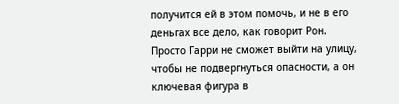получится ей в этом помочь, и не в его деньгах все дело, как говорит Рон. Просто Гарри не сможет выйти на улицу, чтобы не подвергнуться опасности, а он ключевая фигура в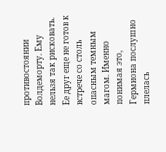противостоянии Волдеморту. Ему нельзя так рисковать. Ее друг еще не готов к встрече со столь опасным темным магом. Именно понимая это, Гермиона послушно плелась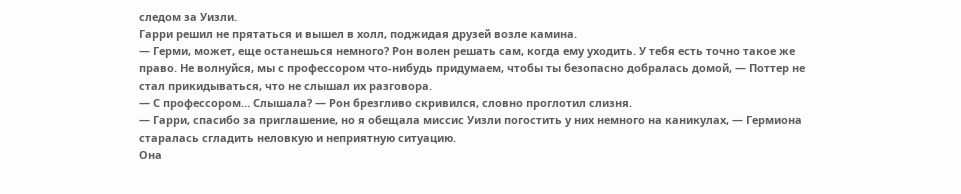следом за Уизли.
Гарри решил не прятаться и вышел в холл, поджидая друзей возле камина.
— Герми, может, еще останешься немного? Рон волен решать сам, когда ему уходить. У тебя есть точно такое же право. Не волнуйся, мы с профессором что-нибудь придумаем, чтобы ты безопасно добралась домой, — Поттер не стал прикидываться, что не слышал их разговора.
— С профессором… Слышала? — Рон брезгливо скривился, словно проглотил слизня.
— Гарри, спасибо за приглашение, но я обещала миссис Уизли погостить у них немного на каникулах, — Гермиона старалась сгладить неловкую и неприятную ситуацию.
Она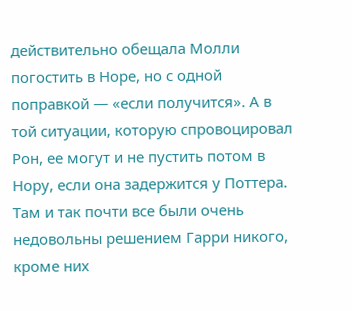действительно обещала Молли погостить в Норе, но с одной поправкой — «если получится». А в той ситуации, которую спровоцировал Рон, ее могут и не пустить потом в Нору, если она задержится у Поттера. Там и так почти все были очень недовольны решением Гарри никого, кроме них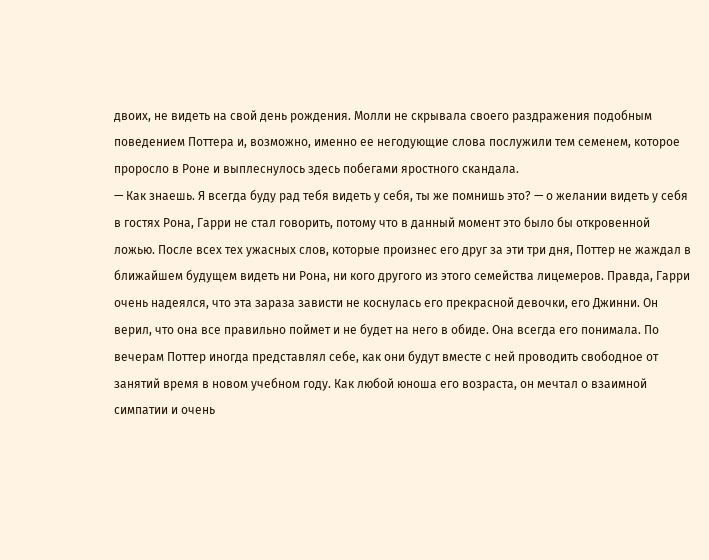двоих, не видеть на свой день рождения. Молли не скрывала своего раздражения подобным поведением Поттера и, возможно, именно ее негодующие слова послужили тем семенем, которое проросло в Роне и выплеснулось здесь побегами яростного скандала.
— Как знаешь. Я всегда буду рад тебя видеть у себя, ты же помнишь это? — о желании видеть у себя в гостях Рона, Гарри не стал говорить, потому что в данный момент это было бы откровенной ложью. После всех тех ужасных слов, которые произнес его друг за эти три дня, Поттер не жаждал в ближайшем будущем видеть ни Рона, ни кого другого из этого семейства лицемеров. Правда, Гарри очень надеялся, что эта зараза зависти не коснулась его прекрасной девочки, его Джинни. Он верил, что она все правильно поймет и не будет на него в обиде. Она всегда его понимала. По вечерам Поттер иногда представлял себе, как они будут вместе с ней проводить свободное от занятий время в новом учебном году. Как любой юноша его возраста, он мечтал о взаимной симпатии и очень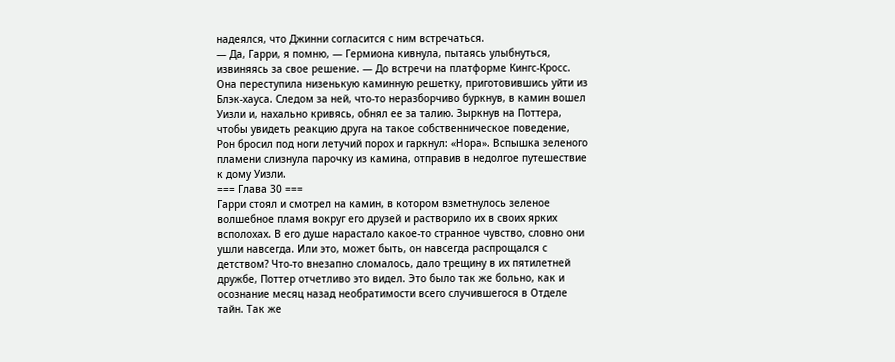надеялся, что Джинни согласится с ним встречаться.
— Да, Гарри, я помню, — Гермиона кивнула, пытаясь улыбнуться, извиняясь за свое решение. — До встречи на платформе Кингс-Кросс.
Она переступила низенькую каминную решетку, приготовившись уйти из Блэк-хауса. Следом за ней, что-то неразборчиво буркнув, в камин вошел Уизли и, нахально кривясь, обнял ее за талию. Зыркнув на Поттера, чтобы увидеть реакцию друга на такое собственническое поведение, Рон бросил под ноги летучий порох и гаркнул: «Нора». Вспышка зеленого пламени слизнула парочку из камина, отправив в недолгое путешествие к дому Уизли.
=== Глава 30 ===
Гарри стоял и смотрел на камин, в котором взметнулось зеленое волшебное пламя вокруг его друзей и растворило их в своих ярких всполохах. В его душе нарастало какое-то странное чувство, словно они ушли навсегда. Или это, может быть, он навсегда распрощался с детством? Что-то внезапно сломалось, дало трещину в их пятилетней дружбе, Поттер отчетливо это видел. Это было так же больно, как и осознание месяц назад необратимости всего случившегося в Отделе тайн. Так же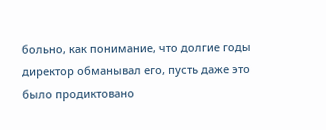больно, как понимание, что долгие годы директор обманывал его, пусть даже это было продиктовано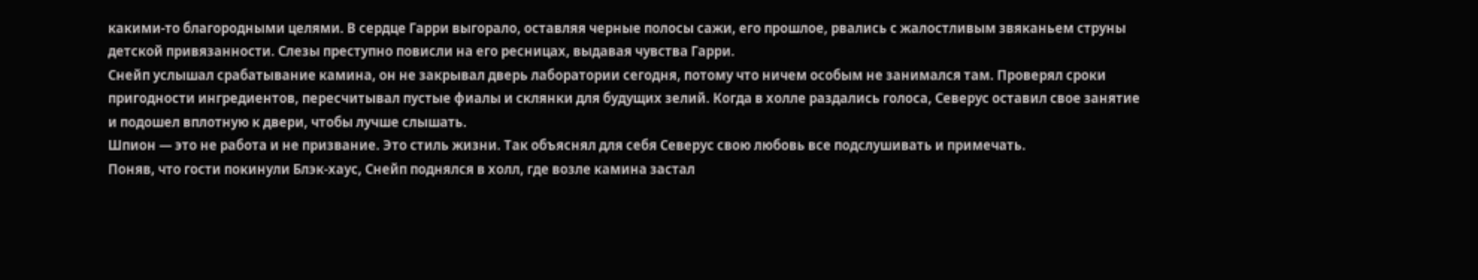какими-то благородными целями. В сердце Гарри выгорало, оставляя черные полосы сажи, его прошлое, рвались с жалостливым звяканьем струны детской привязанности. Слезы преступно повисли на его ресницах, выдавая чувства Гарри.
Снейп услышал срабатывание камина, он не закрывал дверь лаборатории сегодня, потому что ничем особым не занимался там. Проверял сроки пригодности ингредиентов, пересчитывал пустые фиалы и склянки для будущих зелий. Когда в холле раздались голоса, Северус оставил свое занятие и подошел вплотную к двери, чтобы лучше слышать.
Шпион — это не работа и не призвание. Это стиль жизни. Так объяснял для себя Северус свою любовь все подслушивать и примечать.
Поняв, что гости покинули Блэк-хаус, Снейп поднялся в холл, где возле камина застал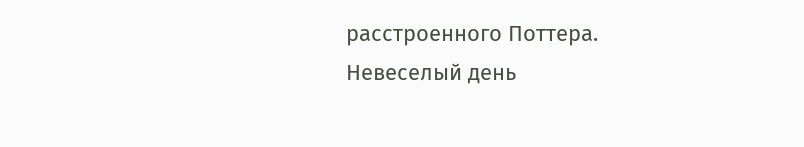расстроенного Поттера. Невеселый день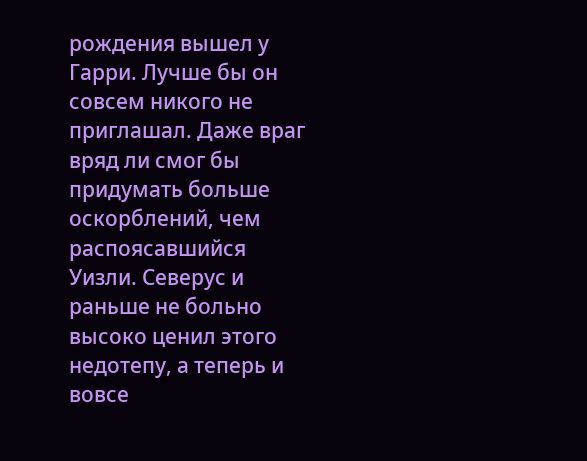рождения вышел у Гарри. Лучше бы он совсем никого не приглашал. Даже враг вряд ли смог бы придумать больше оскорблений, чем распоясавшийся Уизли. Северус и раньше не больно высоко ценил этого недотепу, а теперь и вовсе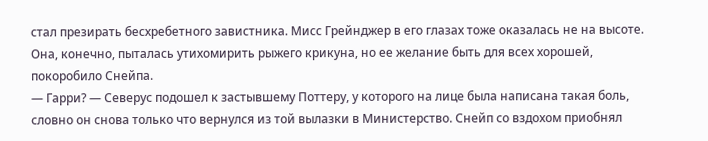стал презирать бесхребетного завистника. Мисс Грейнджер в его глазах тоже оказалась не на высоте. Она, конечно, пыталась утихомирить рыжего крикуна, но ее желание быть для всех хорошей, покоробило Снейпа.
— Гарри? — Северус подошел к застывшему Поттеру, у которого на лице была написана такая боль, словно он снова только что вернулся из той вылазки в Министерство. Снейп со вздохом приобнял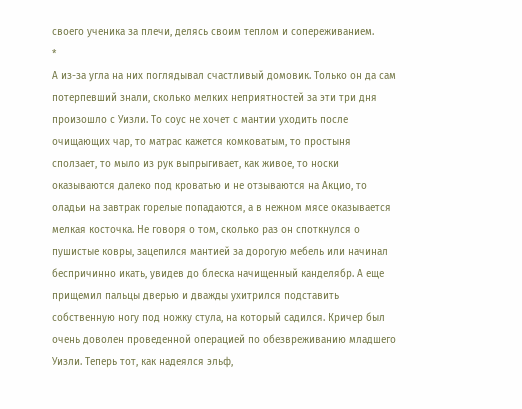своего ученика за плечи, делясь своим теплом и сопереживанием.
*
А из-за угла на них поглядывал счастливый домовик. Только он да сам потерпевший знали, сколько мелких неприятностей за эти три дня произошло с Уизли. То соус не хочет с мантии уходить после очищающих чар, то матрас кажется комковатым, то простыня сползает, то мыло из рук выпрыгивает, как живое, то носки оказываются далеко под кроватью и не отзываются на Акцио, то оладьи на завтрак горелые попадаются, а в нежном мясе оказывается мелкая косточка. Не говоря о том, сколько раз он споткнулся о пушистые ковры, зацепился мантией за дорогую мебель или начинал беспричинно икать, увидев до блеска начищенный канделябр. А еще прищемил пальцы дверью и дважды ухитрился подставить собственную ногу под ножку стула, на который садился. Кричер был очень доволен проведенной операцией по обезвреживанию младшего Уизли. Теперь тот, как надеялся эльф,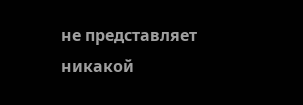не представляет никакой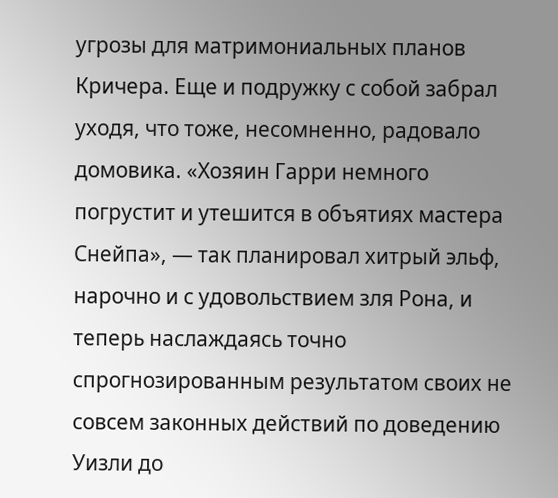угрозы для матримониальных планов Кричера. Еще и подружку с собой забрал уходя, что тоже, несомненно, радовало домовика. «Хозяин Гарри немного погрустит и утешится в объятиях мастера Снейпа», — так планировал хитрый эльф, нарочно и с удовольствием зля Рона, и теперь наслаждаясь точно спрогнозированным результатом своих не совсем законных действий по доведению Уизли до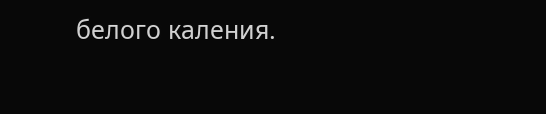белого каления.